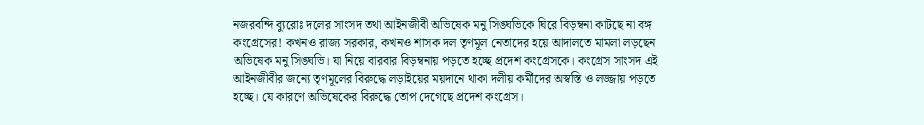নজরবন্দি ব্যুরোঃ দলের সাংসদ তথা আইনজীবী অভিষেক মনু সিঙ্ঘভিকে ঘিরে বিড়ম্বনা কাটছে না বঙ্গ কংগ্রেসের! কখনও রাজ্য সরকার, কখনও শাসক দল তৃণমূল নেতাদের হয়ে আদালতে মামলা লড়ছেন অভিষেক মনু সিঙ্ঘভি। যা নিয়ে বারবার বিড়ম্বনায় পড়তে হচ্ছে প্রদেশ কংগ্রেসকে। কংগ্রেস সাংসদ এই আইনজীবীর জন্যে তৃণমূলের বিরুদ্ধে লড়াইয়ের ময়দানে থাকা দলীয় কর্মীদের অস্বস্তি ও লজ্জায় পড়তে হচ্ছে। যে কারণে অভিষেকের বিরুদ্ধে তোপ দেগেছে প্রদেশ কংগ্রেস।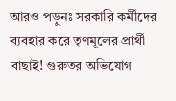আরও পড়ুনঃ সরকারি কর্মীদের ব্যবহার করে তৃণমূলের প্রার্থী বাছাই! গুরুতর অভিযোগ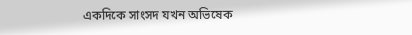একদিকে সাংসদ যখন অভিষেক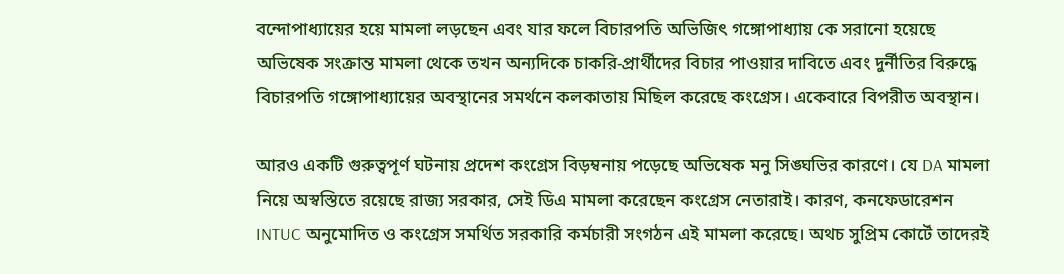বন্দোপাধ্যায়ের হয়ে মামলা লড়ছেন এবং যার ফলে বিচারপতি অভিজিৎ গঙ্গোপাধ্যায় কে সরানো হয়েছে অভিষেক সংক্রান্ত মামলা থেকে তখন অন্যদিকে চাকরি-প্রার্থীদের বিচার পাওয়ার দাবিতে এবং দুর্নীতির বিরুদ্ধে বিচারপতি গঙ্গোপাধ্যায়ের অবস্থানের সমর্থনে কলকাতায় মিছিল করেছে কংগ্রেস। একেবারে বিপরীত অবস্থান।

আরও একটি গুরুত্বপূর্ণ ঘটনায় প্রদেশ কংগ্রেস বিড়ম্বনায় পড়েছে অভিষেক মনু সিঙ্ঘভির কারণে। যে DA মামলা নিয়ে অস্বস্তিতে রয়েছে রাজ্য সরকার, সেই ডিএ মামলা করেছেন কংগ্রেস নেতারাই। কারণ, কনফেডারেশন INTUC অনুমোদিত ও কংগ্রেস সমর্থিত সরকারি কর্মচারী সংগঠন এই মামলা করেছে। অথচ সুপ্রিম কোর্টে তাদেরই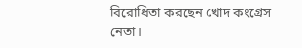বিরোধিতা করছেন খোদ কংগ্রেস নেতা।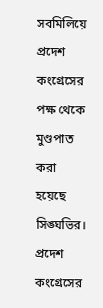সবমিলিয়ে প্রদেশ কংগ্রেসের পক্ষ থেকে মুণ্ডপাত করা হয়েছে সিঙ্ঘভির। প্রদেশ কংগ্রেসের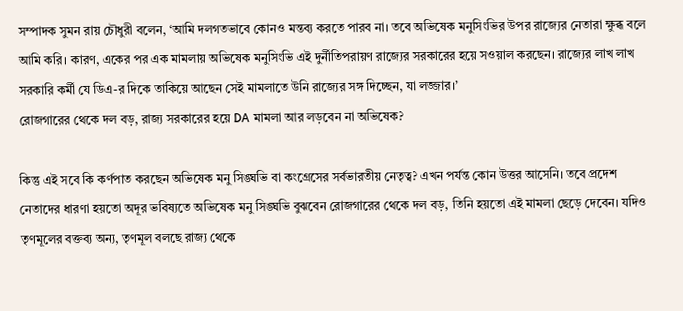সম্পাদক সুমন রায় চৌধুরী বলেন, ‘আমি দলগতভাবে কোনও মন্তব্য করতে পারব না। তবে অভিষেক মনুসিংভির উপর রাজ্যের নেতারা ক্ষুব্ধ বলে আমি করি। কারণ, একের পর এক মামলায় অভিষেক মনুসিংভি এই দুর্নীতিপরায়ণ রাজ্যের সরকারের হয়ে সওয়াল করছেন। রাজ্যের লাখ লাখ সরকারি কর্মী যে ডিএ-র দিকে তাকিয়ে আছেন সেই মামলাতে উনি রাজ্যের সঙ্গ দিচ্ছেন, যা লজ্জার।’
রোজগারের থেকে দল বড়, রাজ্য সরকারের হয়ে DA মামলা আর লড়বেন না অভিষেক?

কিন্তু এই সবে কি কর্ণপাত করছেন অভিষেক মনু সিঙ্ঘভি বা কংগ্রেসের সর্বভারতীয় নেতৃত্ব? এখন পর্যন্ত কোন উত্তর আসেনি। তবে প্রদেশ নেতাদের ধারণা হয়তো অদূর ভবিষ্যতে অভিষেক মনু সিঙ্ঘভি বুঝবেন রোজগারের থেকে দল বড়, তিনি হয়তো এই মামলা ছেড়ে দেবেন। যদিও তৃণমূলের বক্তব্য অন্য, তৃণমূল বলছে রাজ্য থেকে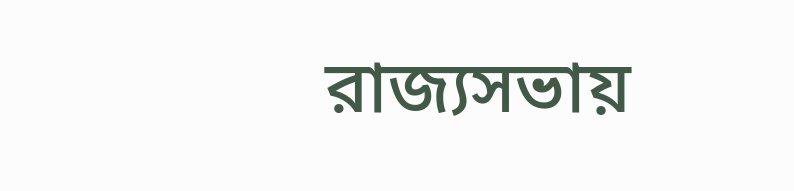রাজ্যসভায়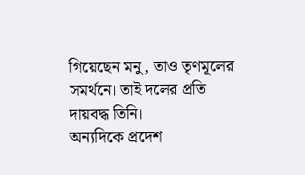গিয়েছেন মনু, তাও তৃণমূলের সমর্থনে। তাই দলের প্রতি দায়বদ্ধ তিনি।
অন্যদিকে প্রদেশ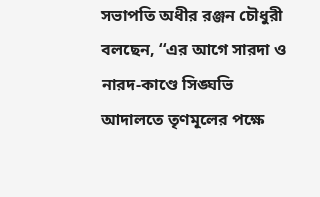সভাপতি অধীর রঞ্জন চৌধুরী বলছেন, ‘‘এর আগে সারদা ও নারদ-কাণ্ডে সিঙ্ঘভি আদালতে তৃণমূলের পক্ষে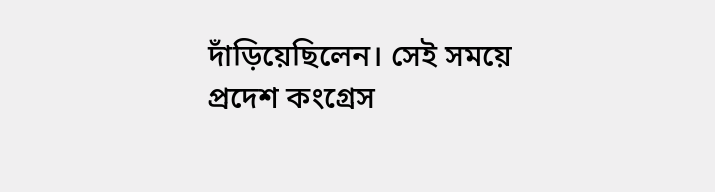দাঁড়িয়েছিলেন। সেই সময়ে প্রদেশ কংগ্রেস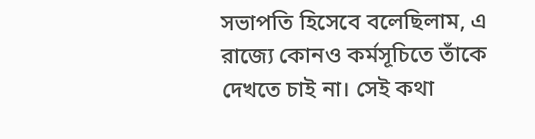সভাপতি হিসেবে বলেছিলাম, এ রাজ্যে কোনও কর্মসূচিতে তাঁকে দেখতে চাই না। সেই কথা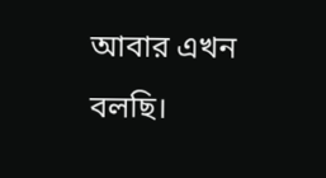আবার এখন বলছি।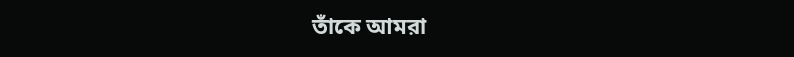তাঁকে আমরা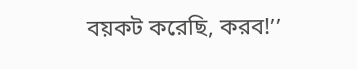বয়কট করেছি, করব!’’